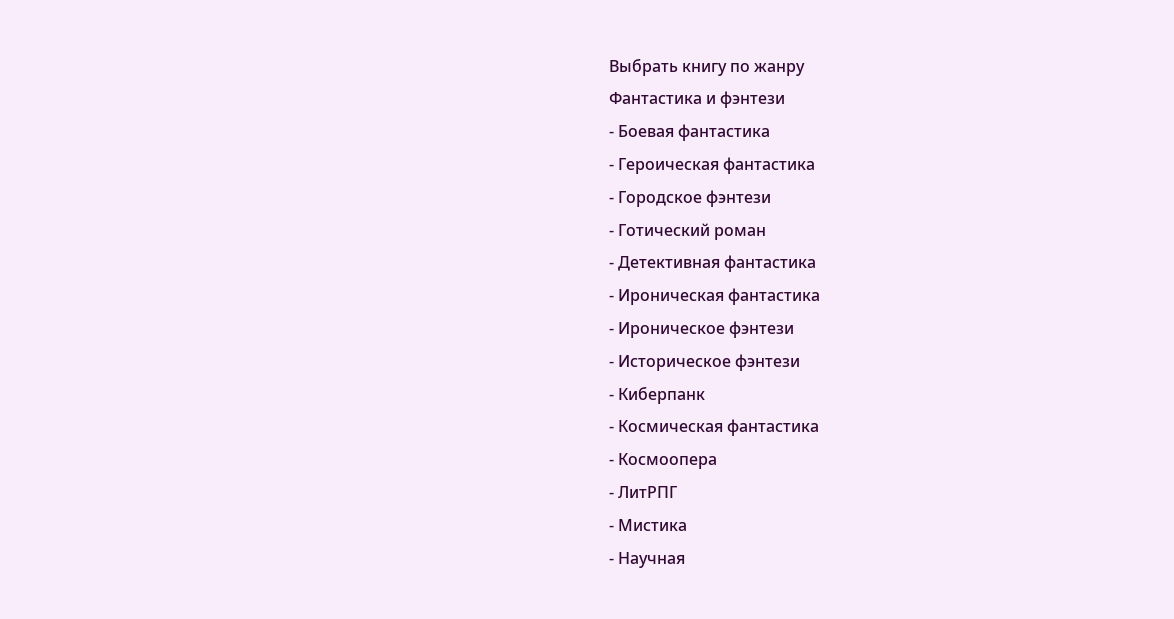Выбрать книгу по жанру
Фантастика и фэнтези
- Боевая фантастика
- Героическая фантастика
- Городское фэнтези
- Готический роман
- Детективная фантастика
- Ироническая фантастика
- Ироническое фэнтези
- Историческое фэнтези
- Киберпанк
- Космическая фантастика
- Космоопера
- ЛитРПГ
- Мистика
- Научная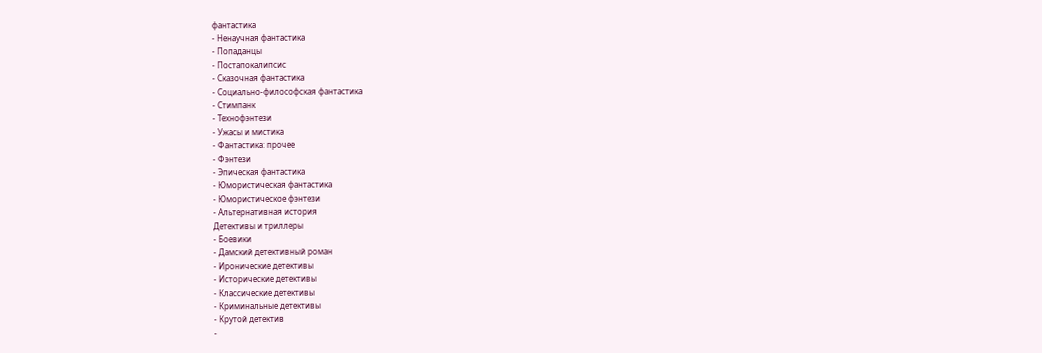фантастика
- Ненаучная фантастика
- Попаданцы
- Постапокалипсис
- Сказочная фантастика
- Социально-философская фантастика
- Стимпанк
- Технофэнтези
- Ужасы и мистика
- Фантастика: прочее
- Фэнтези
- Эпическая фантастика
- Юмористическая фантастика
- Юмористическое фэнтези
- Альтернативная история
Детективы и триллеры
- Боевики
- Дамский детективный роман
- Иронические детективы
- Исторические детективы
- Классические детективы
- Криминальные детективы
- Крутой детектив
-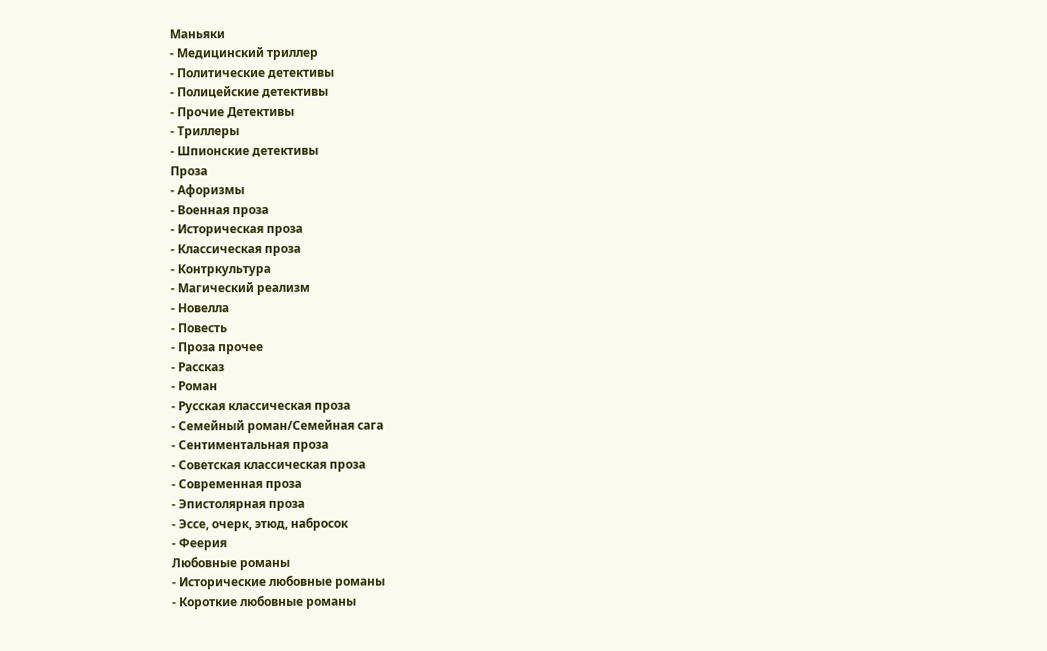Маньяки
- Медицинский триллер
- Политические детективы
- Полицейские детективы
- Прочие Детективы
- Триллеры
- Шпионские детективы
Проза
- Афоризмы
- Военная проза
- Историческая проза
- Классическая проза
- Контркультура
- Магический реализм
- Новелла
- Повесть
- Проза прочее
- Рассказ
- Роман
- Русская классическая проза
- Семейный роман/Семейная сага
- Сентиментальная проза
- Советская классическая проза
- Современная проза
- Эпистолярная проза
- Эссе, очерк, этюд, набросок
- Феерия
Любовные романы
- Исторические любовные романы
- Короткие любовные романы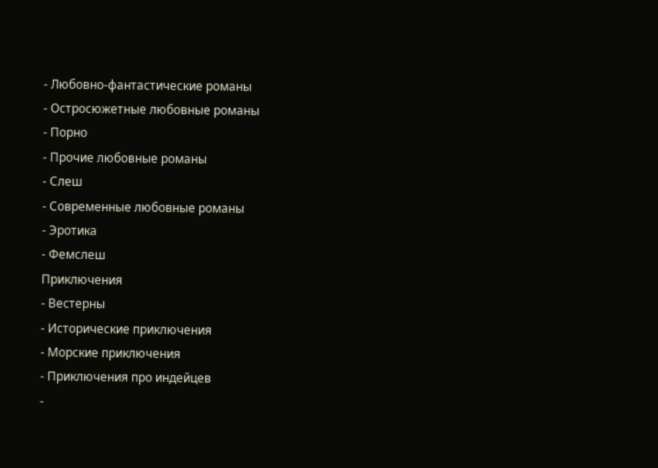- Любовно-фантастические романы
- Остросюжетные любовные романы
- Порно
- Прочие любовные романы
- Слеш
- Современные любовные романы
- Эротика
- Фемслеш
Приключения
- Вестерны
- Исторические приключения
- Морские приключения
- Приключения про индейцев
-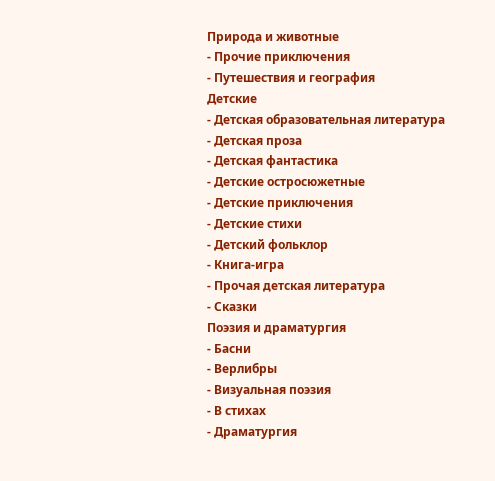Природа и животные
- Прочие приключения
- Путешествия и география
Детские
- Детская образовательная литература
- Детская проза
- Детская фантастика
- Детские остросюжетные
- Детские приключения
- Детские стихи
- Детский фольклор
- Книга-игра
- Прочая детская литература
- Сказки
Поэзия и драматургия
- Басни
- Верлибры
- Визуальная поэзия
- В стихах
- Драматургия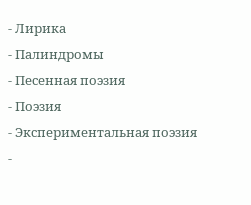- Лирика
- Палиндромы
- Песенная поэзия
- Поэзия
- Экспериментальная поэзия
-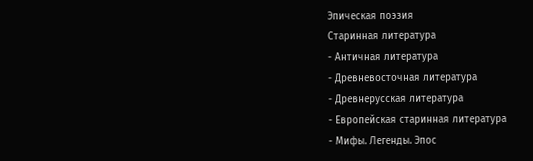Эпическая поэзия
Старинная литература
- Античная литература
- Древневосточная литература
- Древнерусская литература
- Европейская старинная литература
- Мифы. Легенды. Эпос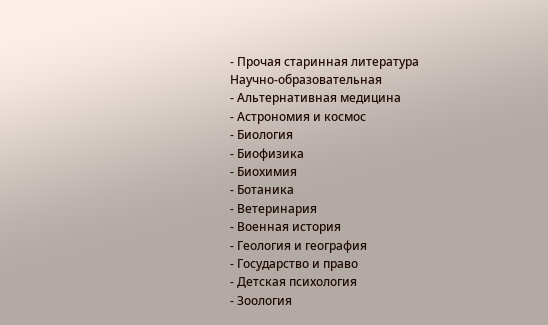- Прочая старинная литература
Научно-образовательная
- Альтернативная медицина
- Астрономия и космос
- Биология
- Биофизика
- Биохимия
- Ботаника
- Ветеринария
- Военная история
- Геология и география
- Государство и право
- Детская психология
- Зоология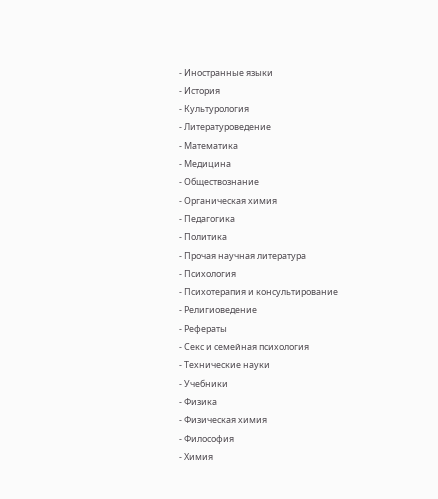- Иностранные языки
- История
- Культурология
- Литературоведение
- Математика
- Медицина
- Обществознание
- Органическая химия
- Педагогика
- Политика
- Прочая научная литература
- Психология
- Психотерапия и консультирование
- Религиоведение
- Рефераты
- Секс и семейная психология
- Технические науки
- Учебники
- Физика
- Физическая химия
- Философия
- Химия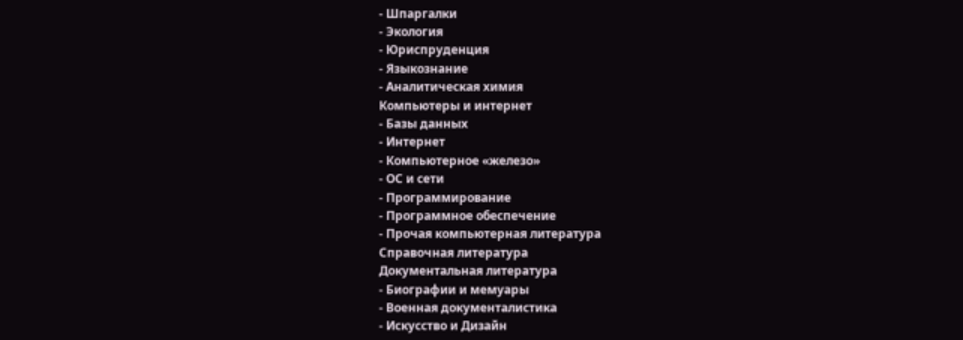- Шпаргалки
- Экология
- Юриспруденция
- Языкознание
- Аналитическая химия
Компьютеры и интернет
- Базы данных
- Интернет
- Компьютерное «железо»
- ОС и сети
- Программирование
- Программное обеспечение
- Прочая компьютерная литература
Справочная литература
Документальная литература
- Биографии и мемуары
- Военная документалистика
- Искусство и Дизайн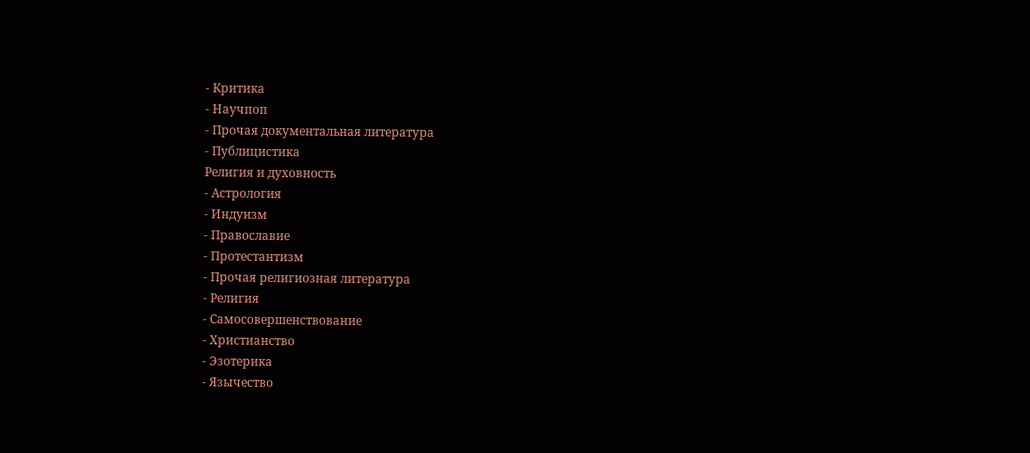- Критика
- Научпоп
- Прочая документальная литература
- Публицистика
Религия и духовность
- Астрология
- Индуизм
- Православие
- Протестантизм
- Прочая религиозная литература
- Религия
- Самосовершенствование
- Христианство
- Эзотерика
- Язычество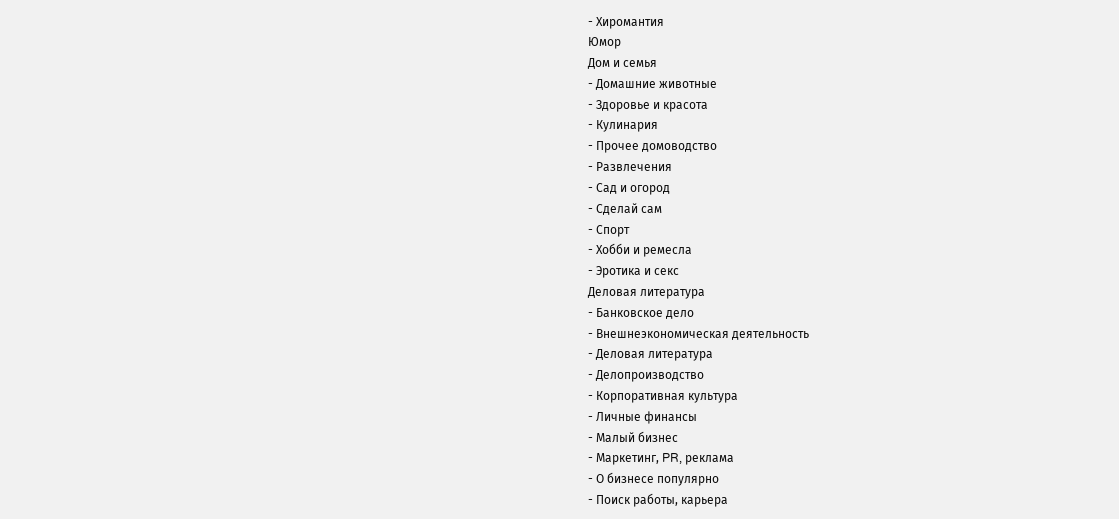- Хиромантия
Юмор
Дом и семья
- Домашние животные
- Здоровье и красота
- Кулинария
- Прочее домоводство
- Развлечения
- Сад и огород
- Сделай сам
- Спорт
- Хобби и ремесла
- Эротика и секс
Деловая литература
- Банковское дело
- Внешнеэкономическая деятельность
- Деловая литература
- Делопроизводство
- Корпоративная культура
- Личные финансы
- Малый бизнес
- Маркетинг, PR, реклама
- О бизнесе популярно
- Поиск работы, карьера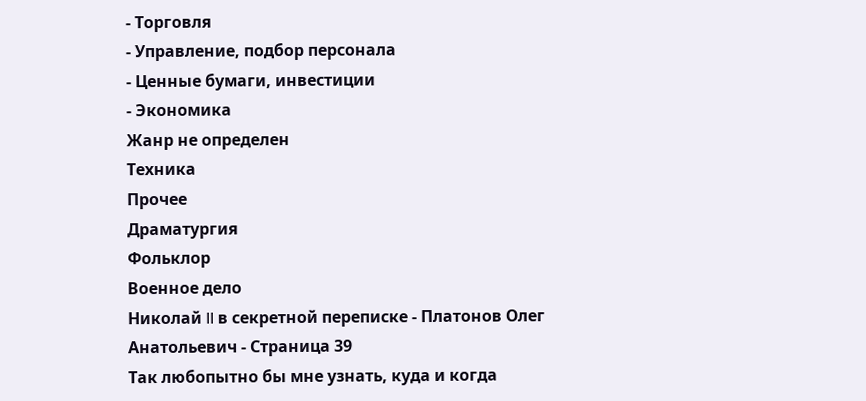- Торговля
- Управление, подбор персонала
- Ценные бумаги, инвестиции
- Экономика
Жанр не определен
Техника
Прочее
Драматургия
Фольклор
Военное дело
Николай II в секретной переписке - Платонов Олег Анатольевич - Страница 39
Так любопытно бы мне узнать, куда и когда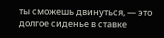ты сможешь двинуться, — это долгое сиденье в ставке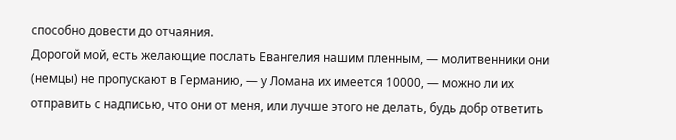способно довести до отчаяния.
Дорогой мой, есть желающие послать Евангелия нашим пленным, — молитвенники они (немцы) не пропускают в Германию, — у Ломана их имеется 10000, — можно ли их отправить с надписью, что они от меня, или лучше этого не делать, будь добр ответить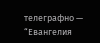телеграфно — “Евангелия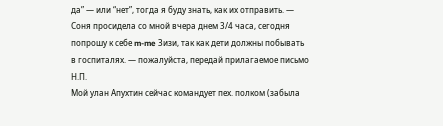да” — или “нет”, тогда я буду знать, как их отправить. — Соня просидела со мной вчера днем 3/4 часа, сегодня попрошу к себе m-me Зизи, так как дети должны побывать в госпиталях. — пожалуйста, передай прилагаемое письмо Н.П.
Мой улан Апухтин сейчас командует пех. полком (забыла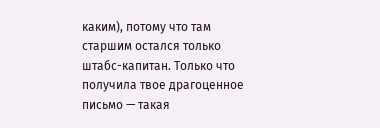каким), потому что там старшим остался только штабс-капитан. Только что получила твое драгоценное письмо — такая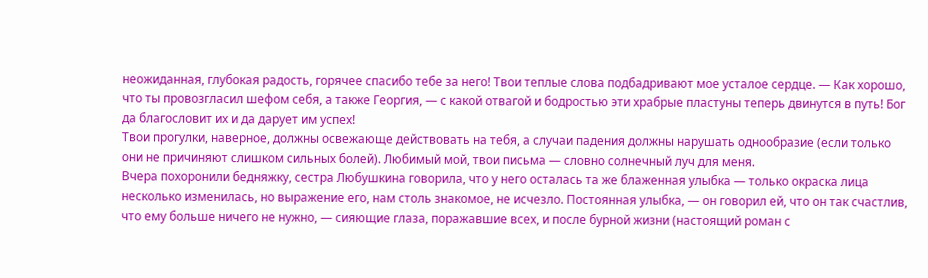неожиданная, глубокая радость, горячее спасибо тебе за него! Твои теплые слова подбадривают мое усталое сердце. — Как хорошо, что ты провозгласил шефом себя, а также Георгия, — с какой отвагой и бодростью эти храбрые пластуны теперь двинутся в путь! Бог да благословит их и да дарует им успех!
Твои прогулки, наверное, должны освежающе действовать на тебя, а случаи падения должны нарушать однообразие (если только они не причиняют слишком сильных болей). Любимый мой, твои письма — словно солнечный луч для меня.
Вчера похоронили бедняжку, сестра Любушкина говорила, что у него осталась та же блаженная улыбка — только окраска лица несколько изменилась, но выражение его, нам столь знакомое, не исчезло. Постоянная улыбка, — он говорил ей, что он так счастлив, что ему больше ничего не нужно, — сияющие глаза, поражавшие всех, и после бурной жизни (настоящий роман с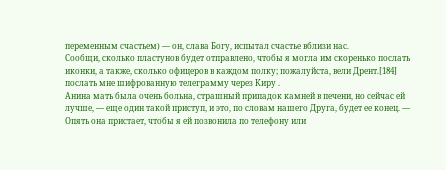переменным счастьем) — он, слава Богу, испытал счастье вблизи нас.
Сообщи, сколько пластунов будет отправлено, чтобы я могла им скоренько послать иконки, а также, сколько офицеров в каждом полку; пожалуйста, вели Дрент.[184] послать мне шифрованную телеграмму через Киру .
Анина мать была очень больна, страшный припадок камней в печени, но сейчас ей лучше, — еще один такой приступ, и это, по словам нашего Друга, будет ее конец. — Опять она пристает, чтобы я ей позвонила по телефону или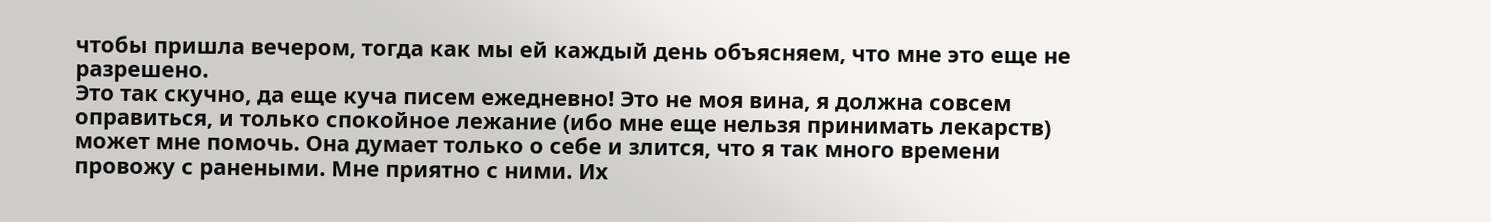чтобы пришла вечером, тогда как мы ей каждый день объясняем, что мне это еще не разрешено.
Это так скучно, да еще куча писем ежедневно! Это не моя вина, я должна совсем оправиться, и только спокойное лежание (ибо мне еще нельзя принимать лекарств) может мне помочь. Она думает только о себе и злится, что я так много времени провожу с ранеными. Мне приятно с ними. Их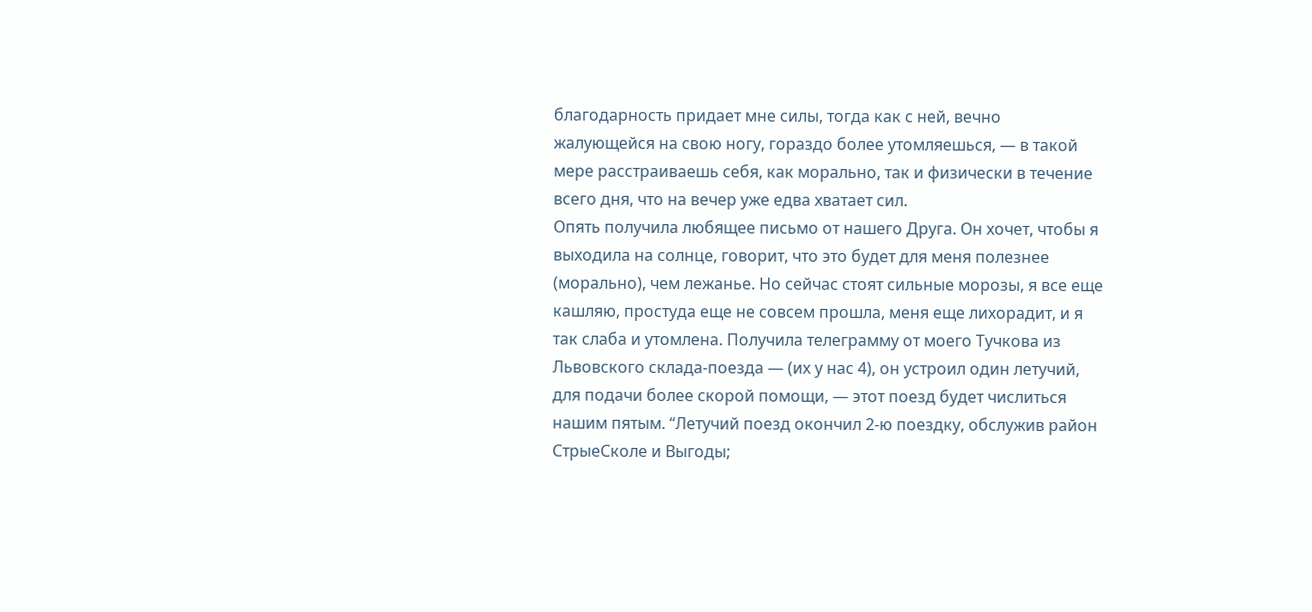благодарность придает мне силы, тогда как с ней, вечно жалующейся на свою ногу, гораздо более утомляешься, — в такой мере расстраиваешь себя, как морально, так и физически в течение всего дня, что на вечер уже едва хватает сил.
Опять получила любящее письмо от нашего Друга. Он хочет, чтобы я выходила на солнце, говорит, что это будет для меня полезнее (морально), чем лежанье. Но сейчас стоят сильные морозы, я все еще кашляю, простуда еще не совсем прошла, меня еще лихорадит, и я так слаба и утомлена. Получила телеграмму от моего Тучкова из Львовского склада-поезда — (их у нас 4), он устроил один летучий, для подачи более скорой помощи, — этот поезд будет числиться нашим пятым. “Летучий поезд окончил 2-ю поездку, обслужив район СтрыеСколе и Выгоды;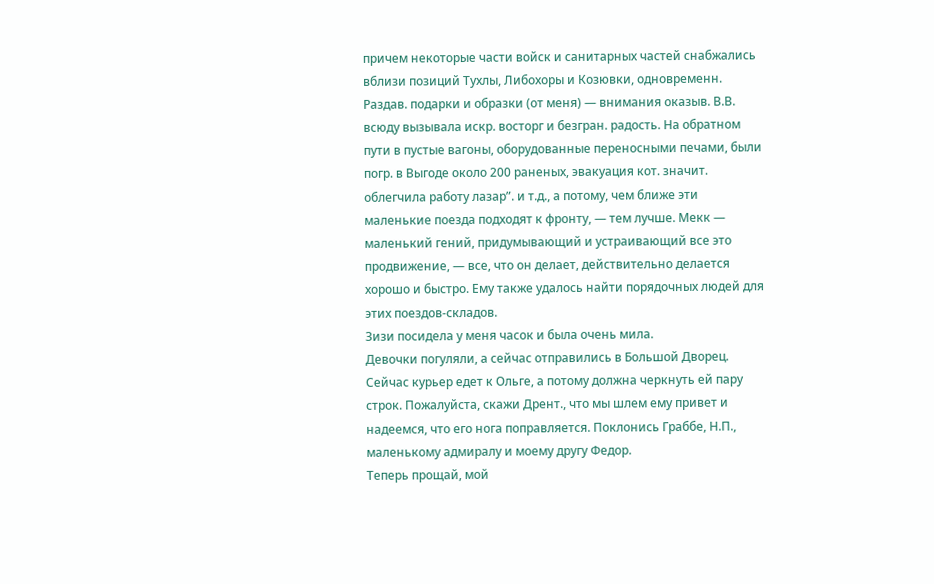причем некоторые части войск и санитарных частей снабжались вблизи позиций Тухлы, Либохоры и Козювки, одновременн. Раздав. подарки и образки (от меня) — внимания оказыв. В.В. всюду вызывала искр. восторг и безгран. радость. На обратном пути в пустые вагоны, оборудованные переносными печами, были погр. в Выгоде около 200 раненых, эвакуация кот. значит. облегчила работу лазар”. и т.д., а потому, чем ближе эти маленькие поезда подходят к фронту, — тем лучше. Мекк — маленький гений, придумывающий и устраивающий все это продвижение, — все, что он делает, действительно делается хорошо и быстро. Ему также удалось найти порядочных людей для этих поездов-складов.
Зизи посидела у меня часок и была очень мила.
Девочки погуляли, а сейчас отправились в Большой Дворец.
Сейчас курьер едет к Ольге, а потому должна черкнуть ей пару строк. Пожалуйста, скажи Дрент., что мы шлем ему привет и надеемся, что его нога поправляется. Поклонись Граббе, Н.П., маленькому адмиралу и моему другу Федор.
Теперь прощай, мой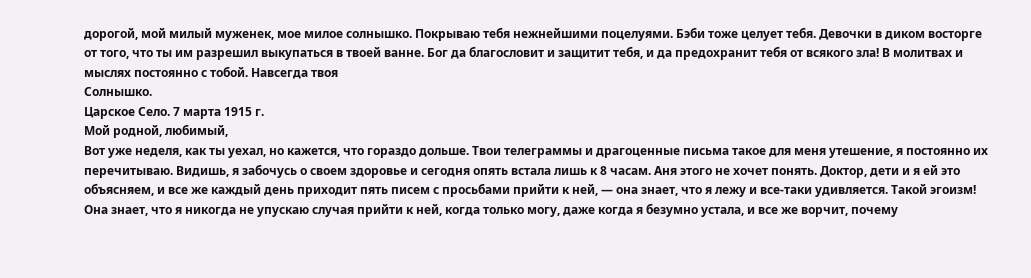дорогой, мой милый муженек, мое милое солнышко. Покрываю тебя нежнейшими поцелуями. Бэби тоже целует тебя. Девочки в диком восторге от того, что ты им разрешил выкупаться в твоей ванне. Бог да благословит и защитит тебя, и да предохранит тебя от всякого зла! В молитвах и мыслях постоянно с тобой. Навсегда твоя
Солнышко.
Царское Село. 7 марта 1915 г.
Мой родной, любимый,
Вот уже неделя, как ты уехал, но кажется, что гораздо дольше. Твои телеграммы и драгоценные письма такое для меня утешение, я постоянно их перечитываю. Видишь, я забочусь о своем здоровье и сегодня опять встала лишь к 8 часам. Аня этого не хочет понять. Доктор, дети и я ей это объясняем, и все же каждый день приходит пять писем с просьбами прийти к ней, — она знает, что я лежу и все-таки удивляется. Такой эгоизм! Она знает, что я никогда не упускаю случая прийти к ней, когда только могу, даже когда я безумно устала, и все же ворчит, почему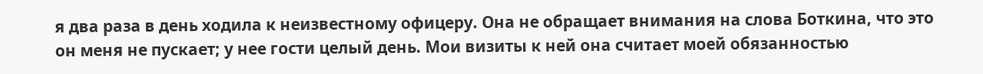я два раза в день ходила к неизвестному офицеру. Она не обращает внимания на слова Боткина, что это он меня не пускает; у нее гости целый день. Мои визиты к ней она считает моей обязанностью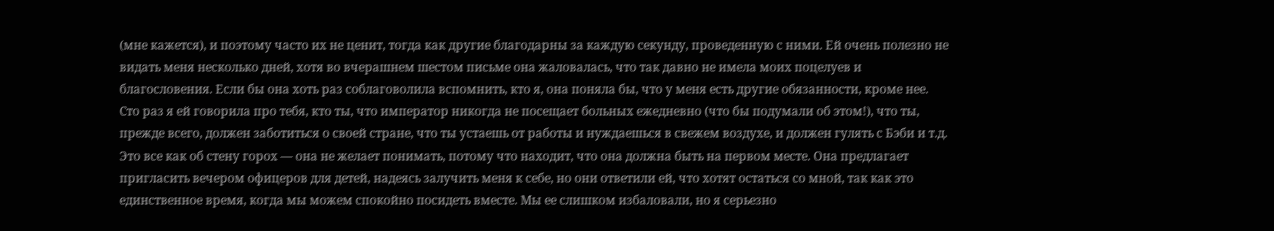(мне кажется), и поэтому часто их не ценит, тогда как другие благодарны за каждую секунду, проведенную с ними. Ей очень полезно не видать меня несколько дней, хотя во вчерашнем шестом письме она жаловалась, что так давно не имела моих поцелуев и благословения. Если бы она хоть раз соблаговолила вспомнить, кто я, она поняла бы, что у меня есть другие обязанности, кроме нее. Сто раз я ей говорила про тебя, кто ты, что император никогда не посещает больных ежедневно (что бы подумали об этом!), что ты, прежде всего, должен заботиться о своей стране, что ты устаешь от работы и нуждаешься в свежем воздухе, и должен гулять с Бэби и т.д. Это все как об стену горох — она не желает понимать, потому что находит, что она должна быть на первом месте. Она предлагает пригласить вечером офицеров для детей, надеясь залучить меня к себе, но они ответили ей, что хотят остаться со мной, так как это единственное время, когда мы можем спокойно посидеть вместе. Мы ее слишком избаловали, но я серьезно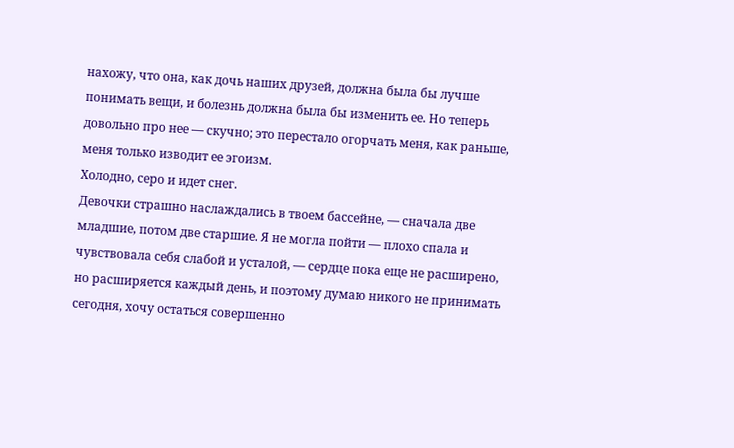нахожу, что она, как дочь наших друзей, должна была бы лучше понимать вещи, и болезнь должна была бы изменить ее. Но теперь довольно про нее — скучно; это перестало огорчать меня, как раньше, меня только изводит ее эгоизм.
Холодно, серо и идет снег.
Девочки страшно наслаждались в твоем бассейне, — сначала две младшие, потом две старшие. Я не могла пойти — плохо спала и чувствовала себя слабой и усталой, — сердце пока еще не расширено, но расширяется каждый день, и поэтому думаю никого не принимать сегодня, хочу остаться совершенно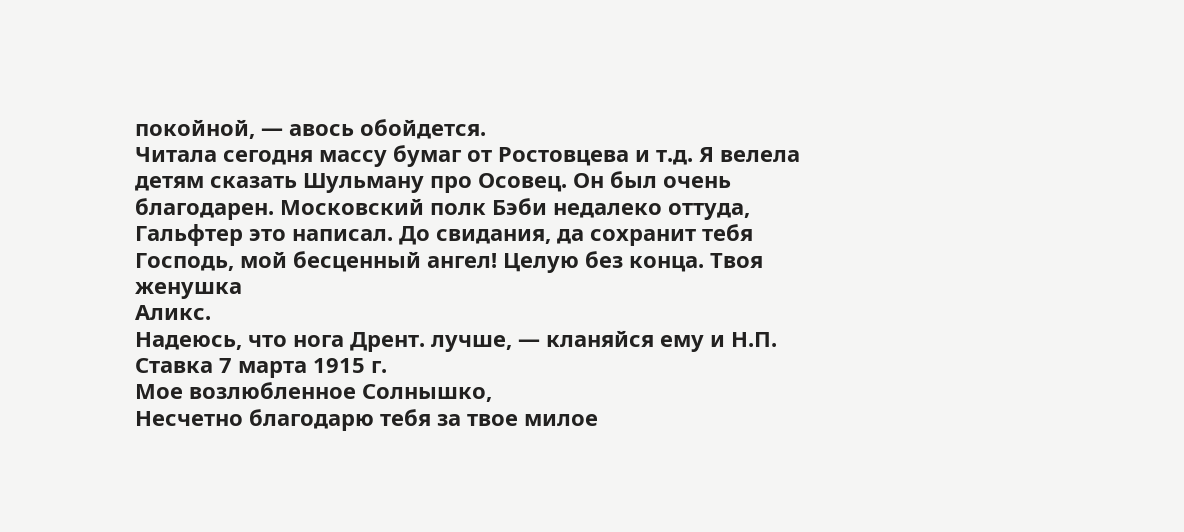покойной, — авось обойдется.
Читала сегодня массу бумаг от Ростовцева и т.д. Я велела детям сказать Шульману про Осовец. Он был очень благодарен. Московский полк Бэби недалеко оттуда, Гальфтер это написал. До свидания, да сохранит тебя Господь, мой бесценный ангел! Целую без конца. Твоя женушка
Аликс.
Надеюсь, что нога Дрент. лучше, — кланяйся ему и Н.П.
Ставка 7 марта 1915 г.
Мое возлюбленное Солнышко,
Несчетно благодарю тебя за твое милое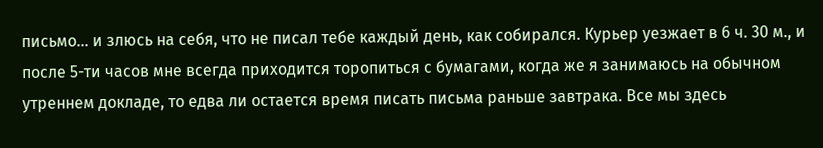письмо... и злюсь на себя, что не писал тебе каждый день, как собирался. Курьер уезжает в 6 ч. 30 м., и после 5-ти часов мне всегда приходится торопиться с бумагами, когда же я занимаюсь на обычном утреннем докладе, то едва ли остается время писать письма раньше завтрака. Все мы здесь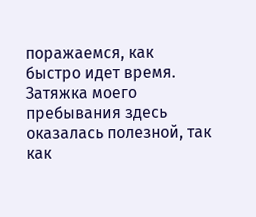поражаемся, как быстро идет время. Затяжка моего пребывания здесь оказалась полезной, так как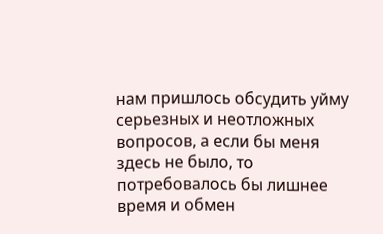нам пришлось обсудить уйму серьезных и неотложных вопросов, а если бы меня здесь не было, то потребовалось бы лишнее время и обмен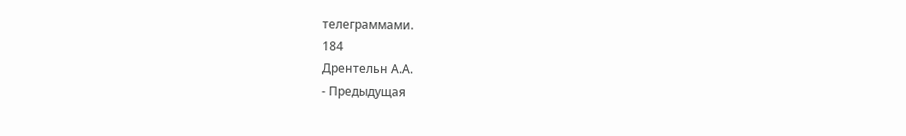телеграммами.
184
Дрентельн А.А.
- Предыдущая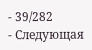- 39/282
- Следующая